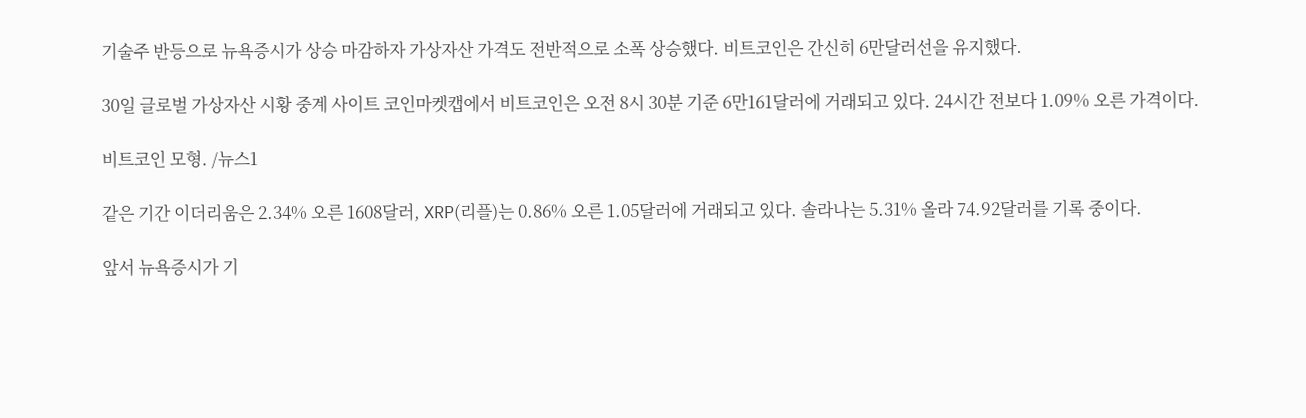기술주 반등으로 뉴욕증시가 상승 마감하자 가상자산 가격도 전반적으로 소폭 상승했다. 비트코인은 간신히 6만달러선을 유지했다.

30일 글로벌 가상자산 시황 중계 사이트 코인마켓캡에서 비트코인은 오전 8시 30분 기준 6만161달러에 거래되고 있다. 24시간 전보다 1.09% 오른 가격이다.

비트코인 모형. /뉴스1

같은 기간 이더리움은 2.34% 오른 1608달러, XRP(리플)는 0.86% 오른 1.05달러에 거래되고 있다. 솔라나는 5.31% 올라 74.92달러를 기록 중이다.

앞서 뉴욕증시가 기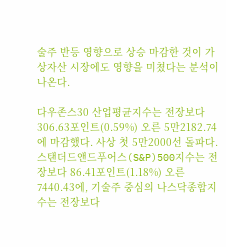술주 반등 영향으로 상승 마감한 것이 가상자산 시장에도 영향을 미쳤다는 분석이 나온다.

다우존스30 산업평균지수는 전장보다 306.63포인트(0.59%) 오른 5만2182.74에 마감했다. 사상 첫 5만2000선 돌파다. 스탠더드앤드푸어스(S&P)500지수는 전장보다 86.41포인트(1.18%) 오른 7440.43에, 기술주 중심의 나스닥종합지수는 전장보다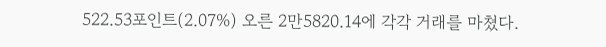522.53포인트(2.07%) 오른 2만5820.14에 각각 거래를 마쳤다.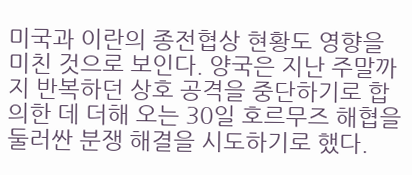미국과 이란의 종전협상 현황도 영향을 미친 것으로 보인다. 양국은 지난 주말까지 반복하던 상호 공격을 중단하기로 합의한 데 더해 오는 30일 호르무즈 해협을 둘러싼 분쟁 해결을 시도하기로 했다.